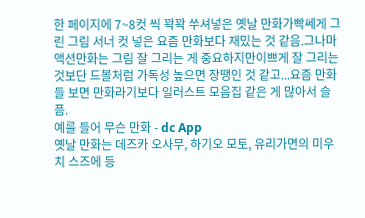한 페이지에 7~8컷 씩 꽉꽉 쑤셔넣은 옛날 만화가빡쎄게 그린 그림 서너 컷 넣은 요즘 만화보다 재밌는 것 같음.그나마 액션만화는 그림 잘 그리는 게 중요하지만이쁘게 잘 그리는 것보단 드볼처럼 가독성 높으면 장땡인 것 같고...요즘 만화들 보면 만화라기보다 일러스트 모음집 같은 게 많아서 슬픔.
예를 들어 무슨 만화 - dc App
옛날 만화는 데즈카 오사무, 하기오 모토, 유리가면의 미우치 스즈에 등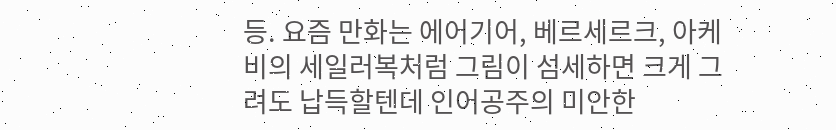등. 요즘 만화는 에어기어, 베르세르크, 아케비의 세일러복처럼 그림이 섬세하면 크게 그려도 납득할텐데 인어공주의 미안한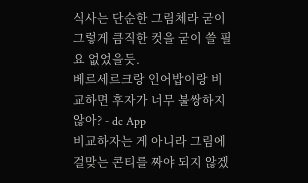식사는 단순한 그림체라 굳이 그렇게 큼직한 컷을 굳이 쓸 필요 없었을듯.
베르세르크랑 인어밥이랑 비교하면 후자가 너무 불쌍하지않아? - dc App
비교하자는 게 아니라 그림에 걸맞는 콘티를 짜야 되지 않겠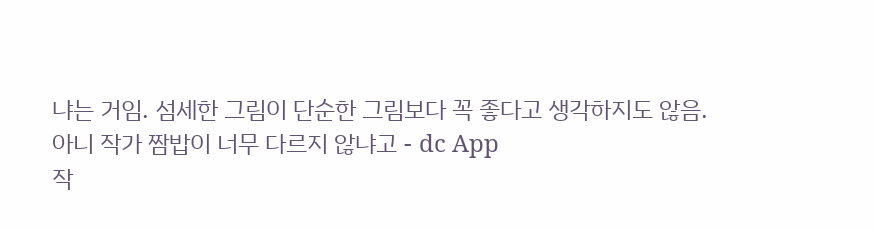냐는 거임. 섬세한 그림이 단순한 그림보다 꼭 좋다고 생각하지도 않음.
아니 작가 짬밥이 너무 다르지 않냐고 - dc App
작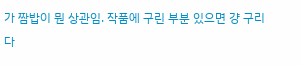가 짬밥이 뭔 상관임. 작품에 구린 부분 있으면 걍 구리다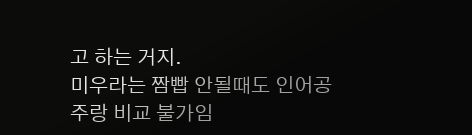고 하는 거지.
미우라는 짬빱 안될때도 인어공주랑 비교 불가임